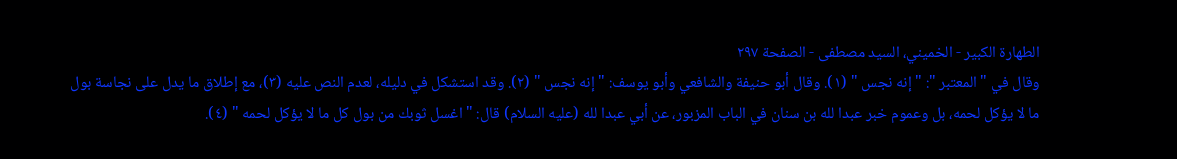الطهارة الكبير - الخميني، السيد مصطفى - الصفحة ٢٩٧
وقال في " المعتبر ": " إنه نجس " (١). وقال أبو حنيفة والشافعي وأبو يوسف: " إنه نجس " (٢). وقد استشكل في دليله، لعدم النص عليه (٣)، مع إطلاق ما يدل على نجاسة بول ما لا يؤكل لحمه، بل وعموم خبر عبدا لله بن سنان في الباب المزبور، عن أبي عبدا لله (عليه السلام) قال: " اغسل ثوبك من بول كل ما لا يؤكل لحمه " (٤).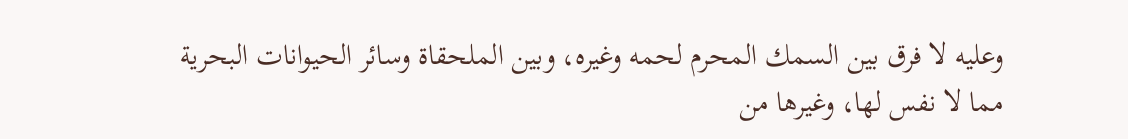وعليه لا فرق بين السمك المحرم لحمه وغيره، وبين الملحقاة وسائر الحيوانات البحرية مما لا نفس لها، وغيرها من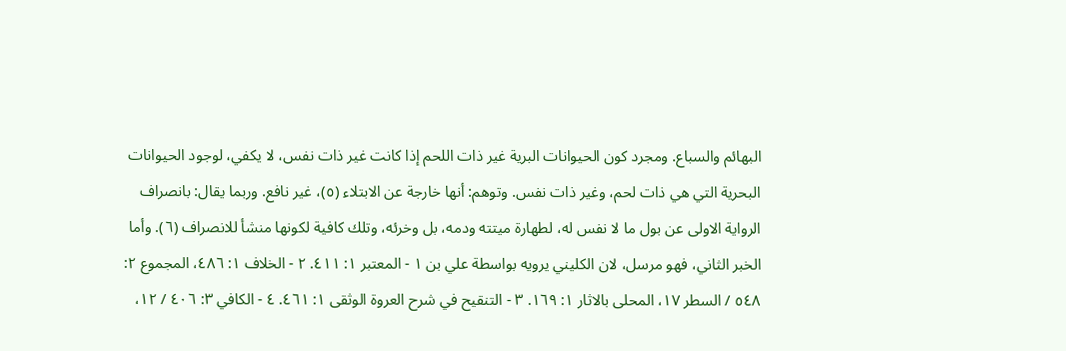البهائم والسباع. ومجرد كون الحيوانات البرية غير ذات اللحم إذا كانت غير ذات نفس، لا يكفي، لوجود الحيوانات البحرية التي هي ذات لحم، وغير ذات نفس. وتوهم: أنها خارجة عن الابتلاء (٥)، غير نافع. وربما يقال: بانصراف الرواية الاولى عن بول ما لا نفس له، لطهارة ميتته ودمه، بل وخرئه، وتلك كافية لكونها منشأ للانصراف (٦). وأما الخبر الثاني، فهو مرسل، لان الكليني يرويه بواسطة علي بن ١ - المعتبر ١: ٤١١. ٢ - الخلاف ١: ٤٨٦، المجموع ٢: ٥٤٨ / السطر ١٧، المحلى بالاثار ١: ١٦٩. ٣ - التنقيح في شرح العروة الوثقى ١: ٤٦١. ٤ - الكافي ٣: ٤٠٦ / ١٢،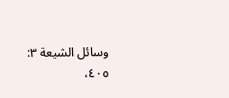وسائل الشيعة ٣: ٤٠٥،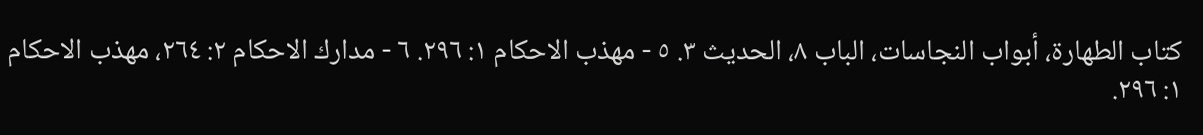كتاب الطهارة، أبواب النجاسات، الباب ٨، الحديث ٣. ٥ - مهذب الاحكام ١: ٢٩٦. ٦ - مدارك الاحكام ٢: ٢٦٤، مهذب الاحكام ١: ٢٩٦.